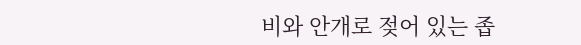비와 안개로 젖어 있는 좁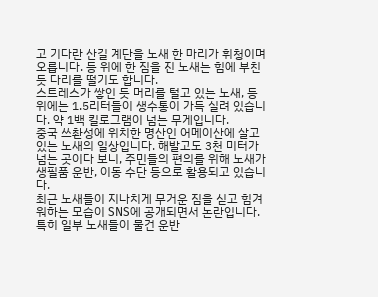고 기다란 산길 계단을 노새 한 마리가 휘청이며 오릅니다. 등 위에 한 짐을 진 노새는 힘에 부친 듯 다리를 떨기도 합니다.
스트레스가 쌓인 듯 머리를 털고 있는 노새, 등 위에는 1.5리터들이 생수통이 가득 실려 있습니다. 약 1백 킬로그램이 넘는 무게입니다.
중국 쓰촨성에 위치한 명산인 어메이산에 살고 있는 노새의 일상입니다. 해발고도 3천 미터가 넘는 곳이다 보니, 주민들의 편의를 위해 노새가 생필품 운반, 이동 수단 등으로 활용되고 있습니다.
최근 노새들이 지나치게 무거운 짐을 싣고 힘겨워하는 모습이 SNS에 공개되면서 논란입니다. 특히 일부 노새들이 물건 운반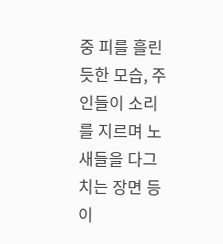중 피를 흘린 듯한 모습, 주인들이 소리를 지르며 노새들을 다그치는 장면 등이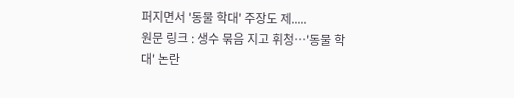퍼지면서 '동물 학대' 주장도 제.....
원문 링크 : 생수 묶음 지고 휘청…'동물 학대' 논란